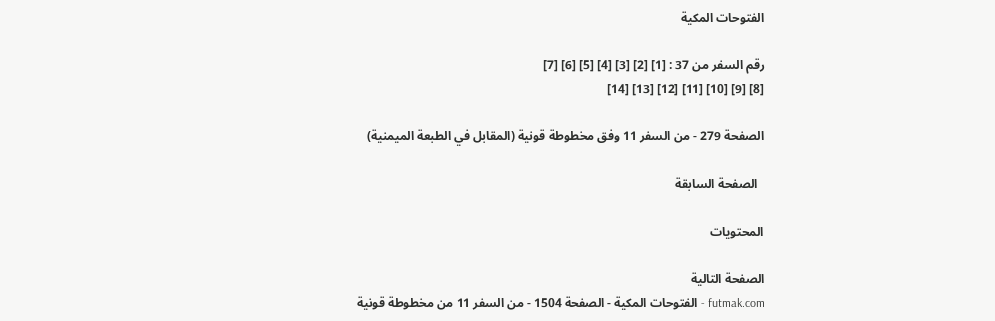الفتوحات المكية

رقم السفر من 37 : [1] [2] [3] [4] [5] [6] [7]
[8] [9] [10] [11] [12] [13] [14]

الصفحة 279 - من السفر 11 وفق مخطوطة قونية (المقابل في الطبعة الميمنية)

  الصفحة السابقة

المحتويات

الصفحة التالية
futmak.com - الفتوحات المكية - الصفحة 1504 - من السفر 11 من مخطوطة قونية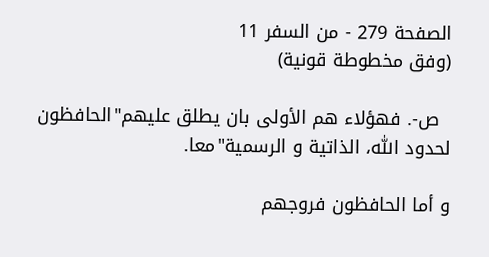الصفحة 279 - من السفر 11
(وفق مخطوطة قونية)

  ص-. فهؤلاء هم الأولى بان يطلق عليهم"الحافظون لحدود اللّٰه، الذاتية و الرسمية"معا.

و أما الحافظون فروجهم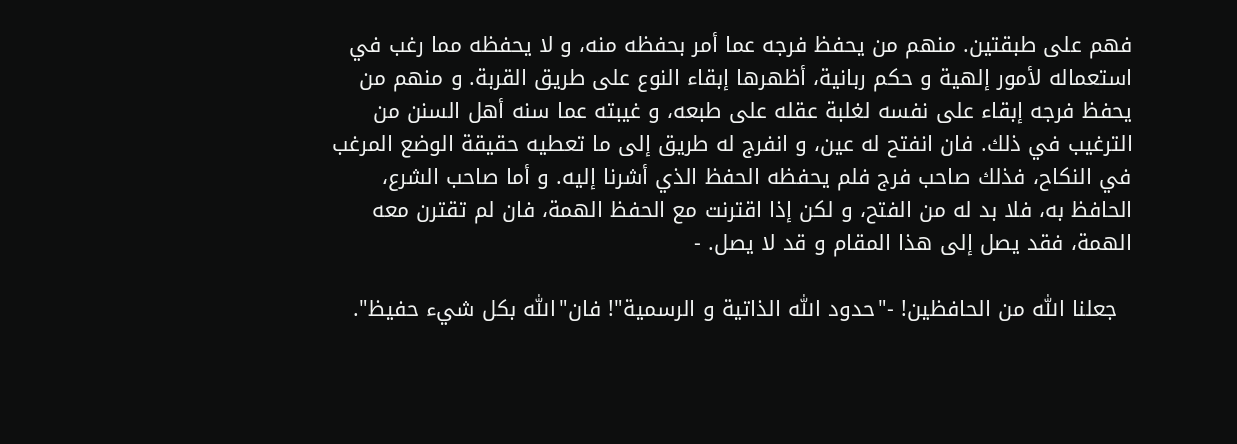فهم على طبقتين. منهم من يحفظ فرجه عما أمر بحفظه منه، و لا يحفظه مما رغب في استعماله لأمور إلهية و حكم ربانية، أظهرها إبقاء النوع على طريق القربة. و منهم من يحفظ فرجه إبقاء على نفسه لغلبة عقله على طبعه، و غيبته عما سنه أهل السنن من الترغيب في ذلك. فان انفتح له عين، و انفرج له طريق إلى ما تعطيه حقيقة الوضع المرغب في النكاح، فذلك صاحب فرج فلم يحفظه الحفظ الذي أشرنا إليه. و أما صاحب الشرع، الحافظ به، فلا بد له من الفتح، و لكن إذا اقترنت مع الحفظ الهمة، فان لم تقترن معه الهمة، فقد يصل إلى هذا المقام و قد لا يصل. -

  جعلنا اللّٰه من الحافظين! -"حدود اللّٰه الذاتية و الرسمية"! فان"اللّٰه بكل شيء حفيظ".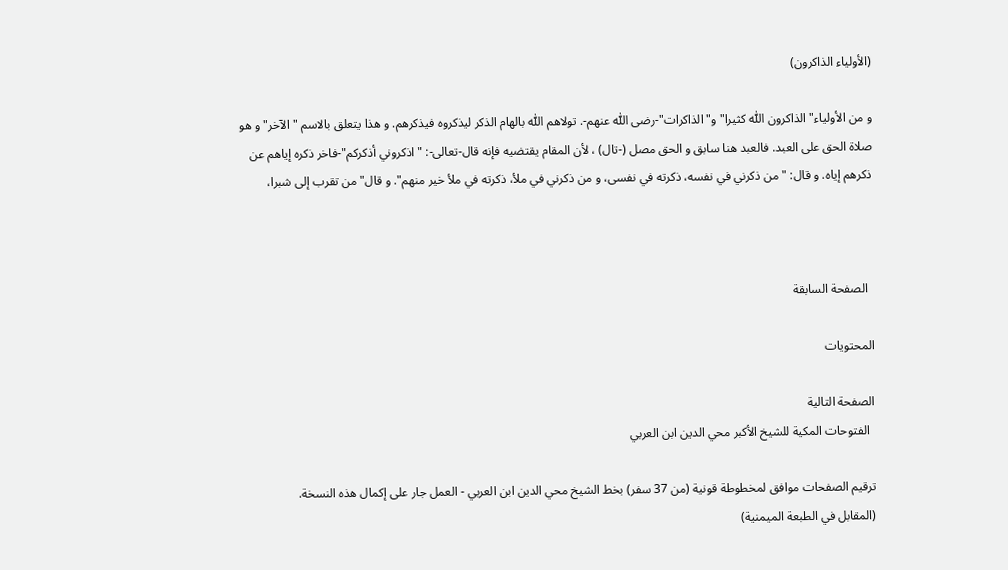(الأولياء الذاكرون)

و من الأولياء"الذاكرون اللّٰه كثيرا"و"الذاكرات"-رضى اللّٰه عنهم-. تولاهم اللّٰه بالهام الذكر ليذكروه فيذكرهم. و هذا يتعلق بالاسم "الآخر"و هو صلاة الحق على العبد. فالعبد هنا سابق و الحق مصل (-تال) ، لأن المقام يقتضيه فإنه قال-تعالى-: "اذكروني أذكركم"-فاخر ذكره إياهم عن ذكرهم إياه. و قال: "من ذكرني في نفسه، ذكرته في نفسى، و من ذكرني في ملأ، ذكرته في ملأ خير منهم". و قال"من تقرب إلى شبرا،



  الصفحة السابقة

المحتويات

الصفحة التالية
  الفتوحات المكية للشيخ الأكبر محي الدين ابن العربي

ترقيم الصفحات موافق لمخطوطة قونية (من 37 سفر) بخط الشيخ محي الدين ابن العربي - العمل جار على إكمال هذه النسخة.
(المقابل في الطبعة الميمنية)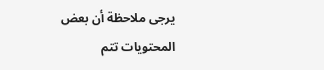يرجى ملاحظة أن بعض المحتويات تتم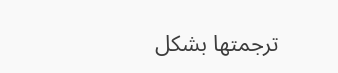ترجمتها بشكل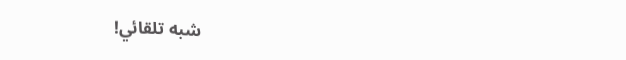شبه تلقائي!